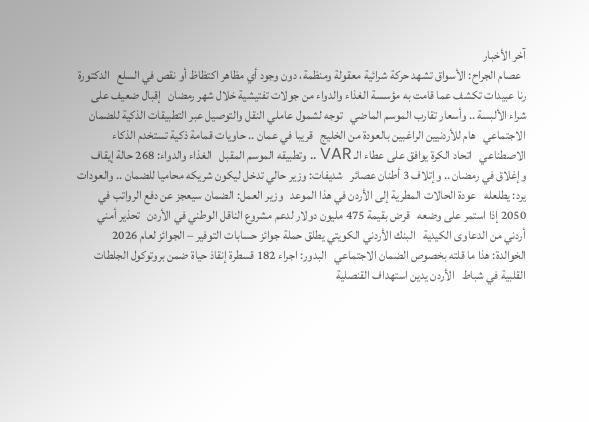آخر الأخبار
  عصام الجراح: الأسواق تشهد حركة شرائية معقولة ومنظمة، دون وجود أي مظاهر اكتظاظ أو نقص في السلع   الدكتورة رنا عبيدات تكشف عما قامت به مؤسسة الغذاء والدواء من جولات تفتيشية خلال شهر رمضان   إقبال ضعيف على شراء الألبسة .. وأسعار تقارب الموسم الماضي   توجه لشمول عاملي النقل والتوصيل عبر التطبيقات الذكية للضمان الاجتماعي   هام للأردنيين الراغبين بالعودة من الخليج   قريبا في عمان .. حاويات قمامة ذكية تستخدم الذكاء الاصطناعي   اتحاد الكرة يوافق على عطاء الـ VAR .. وتطبيقه الموسم المقبل   الغذاء والدواء: 268 حالة إيقاف وإغلاق في رمضان .. وإتلاف 3 أطنان عصائر   شديفات: وزير حالي تدخل ليكون شريكه محاميا للضمان .. والعودات يرد: يطلعله   عودة الحالات المطرية إلى الأردن في هذا الموعد   وزير العمل: الضمان سيعجز عن دفع الرواتب في 2050 إذا استمر على وضعه   قرض بقيمة 475 مليون دولار لدعم مشروع الناقل الوطني في الأردن   تحذير أمني أردني من الدعاوى الكيدية   البنك الأردني الكويتي يطلق حملة جوائز حسابات التوفير – الجوائز لعام 2026   الخوالدة: هذا ما قلته بخصوص الضمان الاجتماعي   البدور: اجراء 182 قسطرة إنقاذ حياة ضمن بروتوكول الجلطات القلبية في شباط   الأردن يدين استهداف القنصلية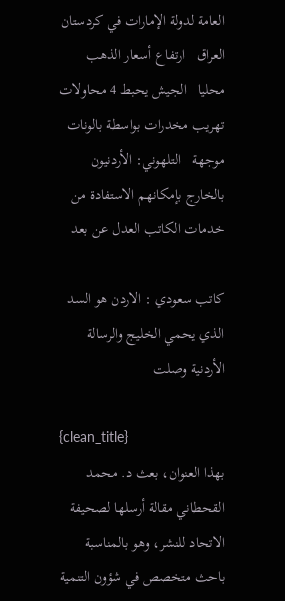العامة لدولة الإمارات في كردستان العراق   ارتفاع أسعار الذهب محليا   الجيش يحبط 4 محاولات تهريب مخدرات بواسطة بالونات موجهة   التلهوني: الأردنيون بالخارج بإمكانهم الاستفادة من خدمات الكاتب العدل عن بعد

كاتب سعودي : الاردن هو السد الذي يحمي الخليج والرسالة الأردنية وصلت

{clean_title}
بهذا العنوان، بعث د. محمد القحطاني مقالة أرسلها لصحيفة الاتحاد للنشر، وهو بالمناسبة باحث متخصص في شؤون التنمية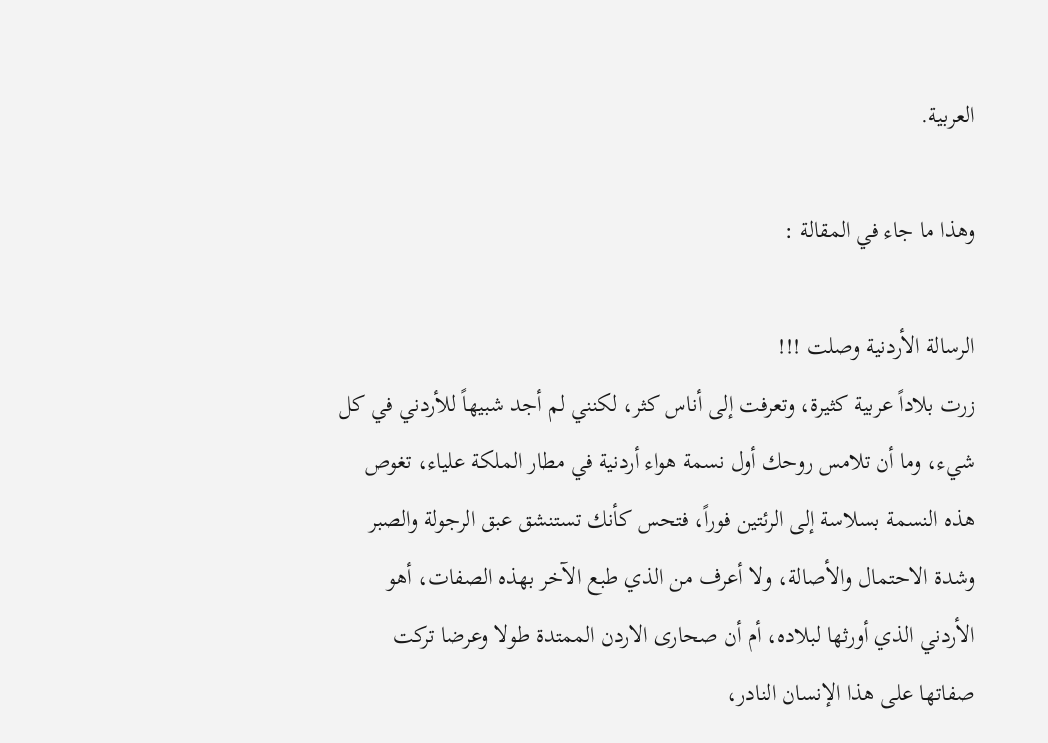العربية.

وهذا ما جاء في المقالة :

الرسالة الأردنية وصلت !!!
زرت بلاداً عربية كثيرة، وتعرفت إلى أناس كثر، لكنني لم أجد شبيهاً للأردني في كل شيء، وما أن تلامس روحك أول نسمة هواء أردنية في مطار الملكة علياء، تغوص هذه النسمة بسلاسة إلى الرئتين فوراً، فتحس كأنك تستنشق عبق الرجولة والصبر وشدة الاحتمال والأصالة، ولا أعرف من الذي طبع الآخر بهذه الصفات، أهو الأردني الذي أورثها لبلاده، أم أن صحارى الاردن الممتدة طولا وعرضا تركت صفاتها على هذا الإنسان النادر،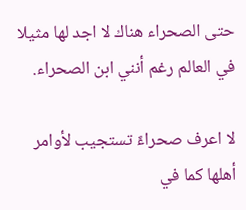حتى الصحراء هناك لا اجد لها مثيلا في العالم رغم أنني ابن الصحراء.

لا اعرف صحراءً تستجيب لأوامر أهلها كما في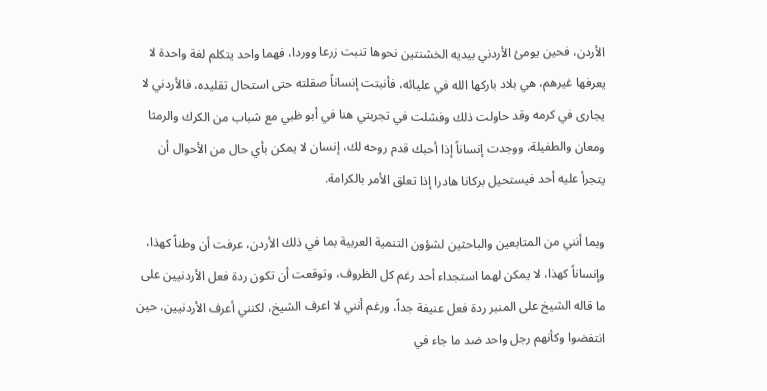الأردن، فحين يومئ الأردني بيديه الخشنتين نحوها تنبت زرعا ووردا، فهما واحد يتكلم لغة واحدة لا يعرفها غيرهم، هي بلاد باركها الله في عليائه، فأنبتت إنساناً صقلته حتى استحال تقليده، فالأردني لا يجارى في كرمه وقد حاولت ذلك وفشلت في تجربتي هنا في أبو ظبي مع شباب من الكرك والرمثا ومعان والطفيلة، ووجدت إنساناً إذا أحبك قدم روحه لك، إنسان لا يمكن بأي حال من الأحوال أن يتجرأ عليه أحد فيستحيل بركانا هادرا إذا تعلق الأمر بالكرامة.

وبما أنني من المتابعين والباحثين لشؤون التنمية العربية بما في ذلك الأردن، عرفت أن وطناً كهذا، وإنساناً كهذا، لا يمكن لهما استجداء أحد رغم كل الظروف، وتوقعت أن تكون ردة فعل الأردنيين على ما قاله الشيخ على المنبر ردة فعل عنيفة جداً، ورغم أنني لا اعرف الشيخ، لكنني أعرف الأردنيين، حين انتفضوا وكأنهم رجل واحد ضد ما جاء في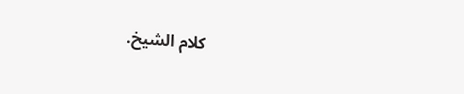كلام الشيخ.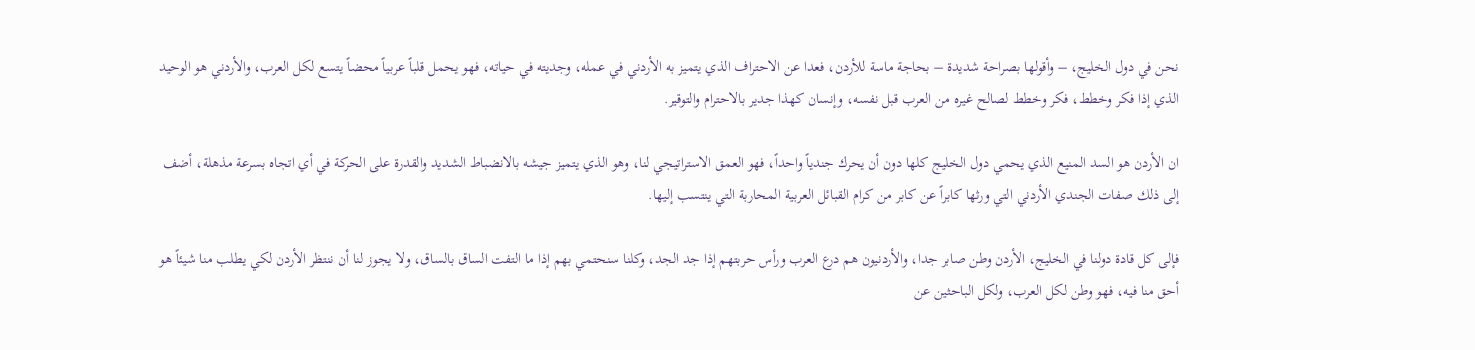نحن في دول الخليج، – وأقولها بصراحة شديدة – بحاجة ماسة للأردن، فعدا عن الاحتراف الذي يتميز به الأردني في عمله، وجديته في حياته، فهو يحمل قلباً عربياً محضاً يتسع لكل العرب، والأردني هو الوحيد الذي إذا فكر وخطط، فكر وخطط لصالح غيره من العرب قبل نفسه، وإنسان كهذا جدير بالاحترام والتوقير.

ان الأردن هو السد المنيع الذي يحمي دول الخليج كلها دون أن يحرك جندياً واحداً، فهو العمق الاستراتيجي لنا، وهو الذي يتميز جيشه بالانضباط الشديد والقدرة على الحركة في أي اتجاه بسرعة مذهلة، أضف إلى ذلك صفات الجندي الأردني التي ورثها كابراً عن كابر من كرام القبائل العربية المحاربة التي ينتسب إليها.

فإلى كل قادة دولنا في الخليج، الأردن وطن صابر جدا، والأردنيون هم درع العرب ورأس حربتهم إذا جد الجد، وكلنا سنحتمي بهم إذا ما التفت الساق بالساق، ولا يجوز لنا أن ننتظر الأردن لكي يطلب منا شيئاً هو أحق منا فيه، فهو وطن لكل العرب، ولكل الباحثين عن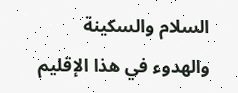السلام والسكينة والهدوء في هذا الإقليم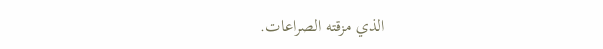الذي مزقته الصراعات.